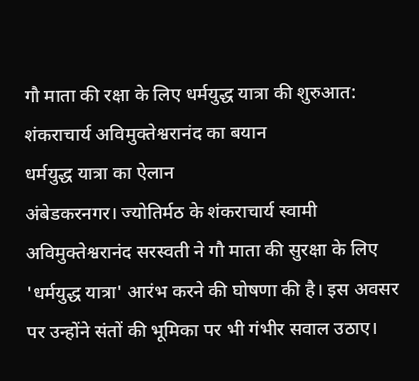गौ माता की रक्षा के लिए धर्मयुद्ध यात्रा की शुरुआत: शंकराचार्य अविमुक्तेश्वरानंद का बयान
धर्मयुद्ध यात्रा का ऐलान
अंबेडकरनगर। ज्योतिर्मठ के शंकराचार्य स्वामी अविमुक्तेश्वरानंद सरस्वती ने गौ माता की सुरक्षा के लिए 'धर्मयुद्ध यात्रा' आरंभ करने की घोषणा की है। इस अवसर पर उन्होंने संतों की भूमिका पर भी गंभीर सवाल उठाए।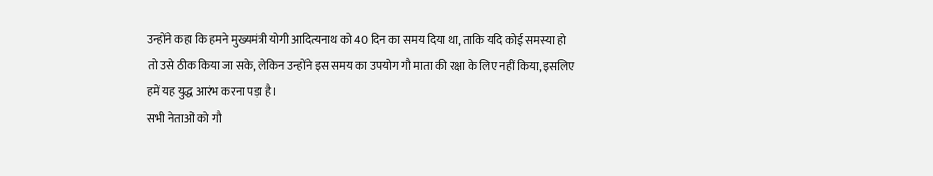उन्होंने कहा कि हमने मुख्यमंत्री योगी आदित्यनाथ को 40 दिन का समय दिया था, ताकि यदि कोई समस्या हो तो उसे ठीक किया जा सके, लेकिन उन्होंने इस समय का उपयोग गौ माता की रक्षा के लिए नहीं किया, इसलिए हमें यह युद्ध आरंभ करना पड़ा है।
सभी नेताओं को गौ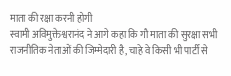माता की रक्षा करनी होगी
स्वामी अविमुक्तेश्वरानंद ने आगे कहा कि गौ माता की सुरक्षा सभी राजनीतिक नेताओं की जिम्मेदारी है, चाहे वे किसी भी पार्टी से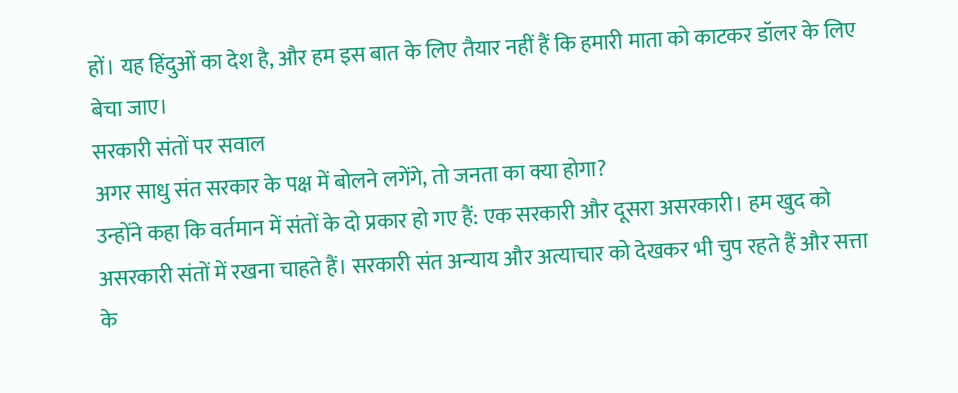हों। यह हिंदुओं का देश है, और हम इस बात के लिए तैयार नहीं हैं कि हमारी माता को काटकर डॉलर के लिए बेचा जाए।
सरकारी संतों पर सवाल
अगर साधु संत सरकार के पक्ष में बोलने लगेंगे, तो जनता का क्या होगा?
उन्होंने कहा कि वर्तमान में संतों के दो प्रकार हो गए हैं: एक सरकारी और दूसरा असरकारी। हम खुद को असरकारी संतों में रखना चाहते हैं। सरकारी संत अन्याय और अत्याचार को देखकर भी चुप रहते हैं और सत्ता के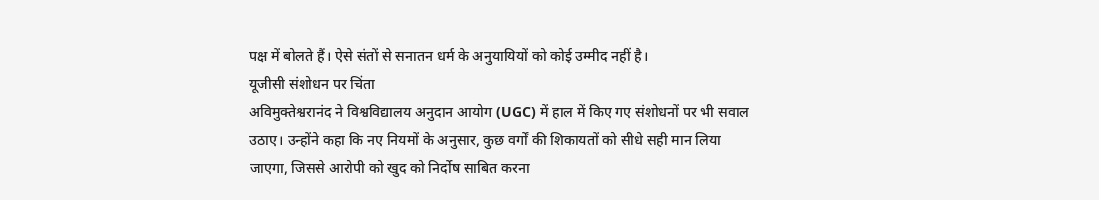पक्ष में बोलते हैं। ऐसे संतों से सनातन धर्म के अनुयायियों को कोई उम्मीद नहीं है।
यूजीसी संशोधन पर चिंता
अविमुक्तेश्वरानंद ने विश्वविद्यालय अनुदान आयोग (UGC) में हाल में किए गए संशोधनों पर भी सवाल उठाए। उन्होंने कहा कि नए नियमों के अनुसार, कुछ वर्गों की शिकायतों को सीधे सही मान लिया जाएगा, जिससे आरोपी को खुद को निर्दोष साबित करना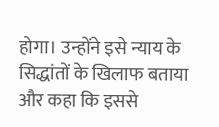होगा। उन्होंने इसे न्याय के सिद्धांतों के खिलाफ बताया और कहा कि इससे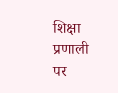शिक्षा प्रणाली पर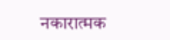नकारात्मक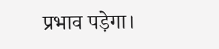प्रभाव पड़ेगा।